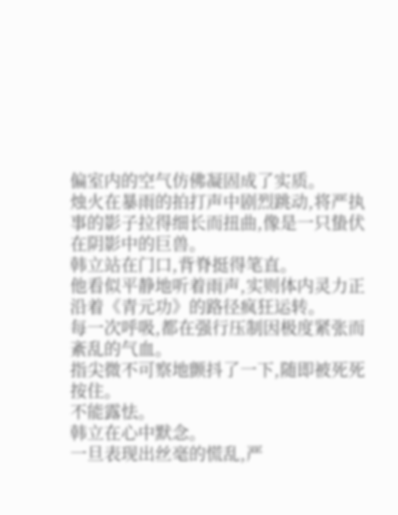偏室内的空气仿佛凝固成了实质。
烛火在暴雨的拍打声中剧烈跳动,将严执事的影子拉得细长而扭曲,像是一只蛰伏在阴影中的巨兽。
韩立站在门口,背脊挺得笔直。
他看似平静地听着雨声,实则体内灵力正沿着《青元功》的路径疯狂运转。
每一次呼吸,都在强行压制因极度紧张而紊乱的气血。
指尖微不可察地颤抖了一下,随即被死死按住。
不能露怯。
韩立在心中默念。
一旦表现出丝毫的慌乱,严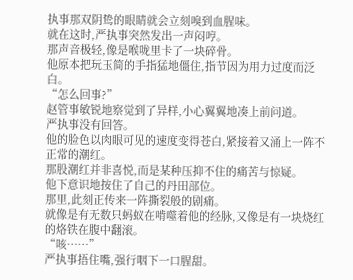执事那双阴鸷的眼睛就会立刻嗅到血腥味。
就在这时,严执事突然发出一声闷哼。
那声音极轻,像是喉咙里卡了一块碎骨。
他原本把玩玉简的手指猛地僵住,指节因为用力过度而泛白。
“怎么回事?”
赵管事敏锐地察觉到了异样,小心翼翼地凑上前问道。
严执事没有回答。
他的脸色以肉眼可见的速度变得苍白,紧接着又涌上一阵不正常的潮红。
那股潮红并非喜悦,而是某种压抑不住的痛苦与惊疑。
他下意识地按住了自己的丹田部位。
那里,此刻正传来一阵撕裂般的剧痛。
就像是有无数只蚂蚁在啃噬着他的经脉,又像是有一块烧红的烙铁在腹中翻滚。
“咳……”
严执事捂住嘴,强行咽下一口腥甜。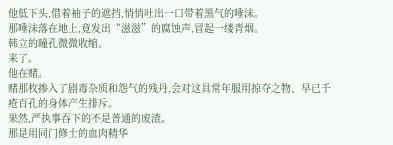他低下头,借着袖子的遮挡,悄悄吐出一口带着黑气的唾沫。
那唾沫落在地上,竟发出“滋滋”的腐蚀声,冒起一缕青烟。
韩立的瞳孔微微收缩。
来了。
他在赌。
赌那枚掺入了剧毒杂质和怨气的残丹,会对这具常年服用掠夺之物、早已千疮百孔的身体产生排斥。
果然,严执事吞下的不是普通的废渣。
那是用同门修士的血肉精华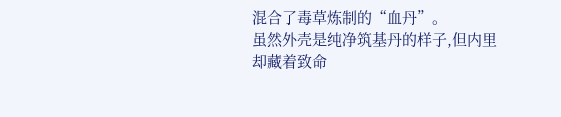混合了毒草炼制的“血丹”。
虽然外壳是纯净筑基丹的样子,但内里却藏着致命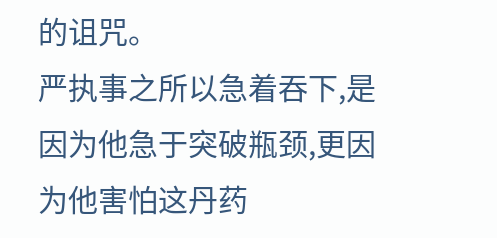的诅咒。
严执事之所以急着吞下,是因为他急于突破瓶颈,更因为他害怕这丹药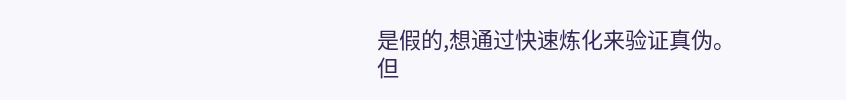是假的,想通过快速炼化来验证真伪。
但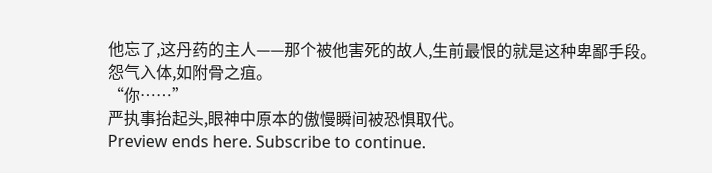他忘了,这丹药的主人——那个被他害死的故人,生前最恨的就是这种卑鄙手段。
怨气入体,如附骨之疽。
“你……”
严执事抬起头,眼神中原本的傲慢瞬间被恐惧取代。
Preview ends here. Subscribe to continue.